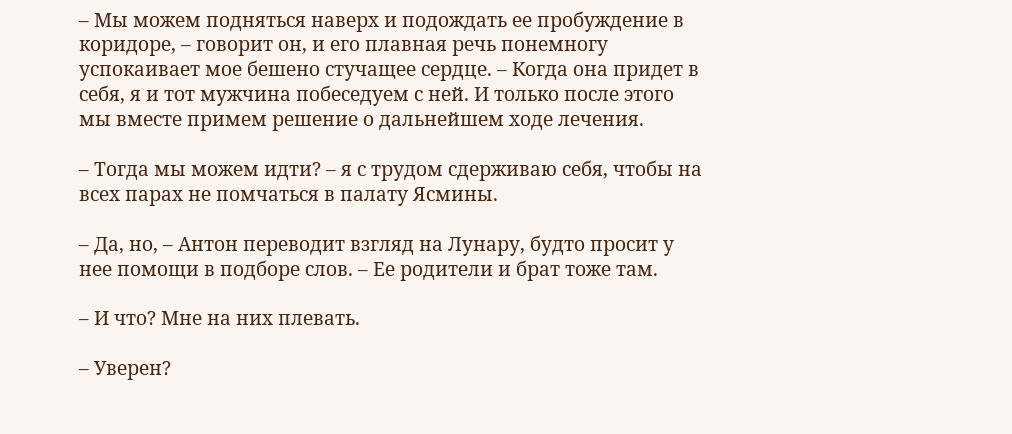– Мы можем подняться наверх и подождать ее пробуждение в коридоре, – говорит он, и его плавная речь понемногу успокаивает мое бешено стучащее сердце. – Когда она придет в себя, я и тот мужчина побеседуем с ней. И только после этого мы вместе примем решение о дальнейшем ходе лечения.

– Тогда мы можем идти? – я с трудом сдерживаю себя, чтобы на всех парах не помчаться в палату Ясмины.

– Да, но, – Антон переводит взгляд на Лунару, будто просит у нее помощи в подборе слов. – Ее родители и брат тоже там.

– И что? Мне на них плевать.

– Уверен?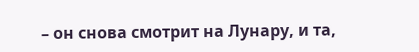– он снова смотрит на Лунару, и та,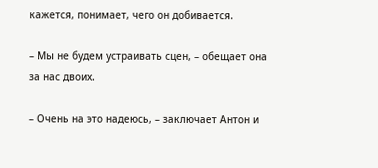кажется, понимает, чего он добивается.

– Мы не будем устраивать сцен, – обещает она за нас двоих.

– Очень на это надеюсь, – заключает Антон и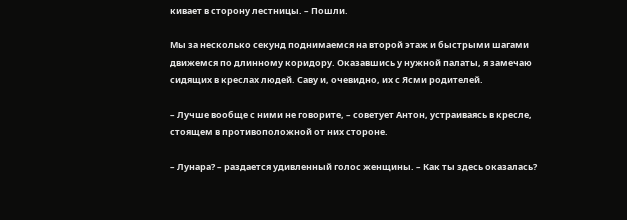кивает в сторону лестницы. – Пошли.

Мы за несколько секунд поднимаемся на второй этаж и быстрыми шагами движемся по длинному коридору. Оказавшись у нужной палаты, я замечаю сидящих в креслах людей. Саву и, очевидно, их с Ясми родителей.

– Лучше вообще с ними не говорите, – советует Антон, устраиваясь в кресле, стоящем в противоположной от них стороне.

– Лунара? – раздается удивленный голос женщины. – Как ты здесь оказалась?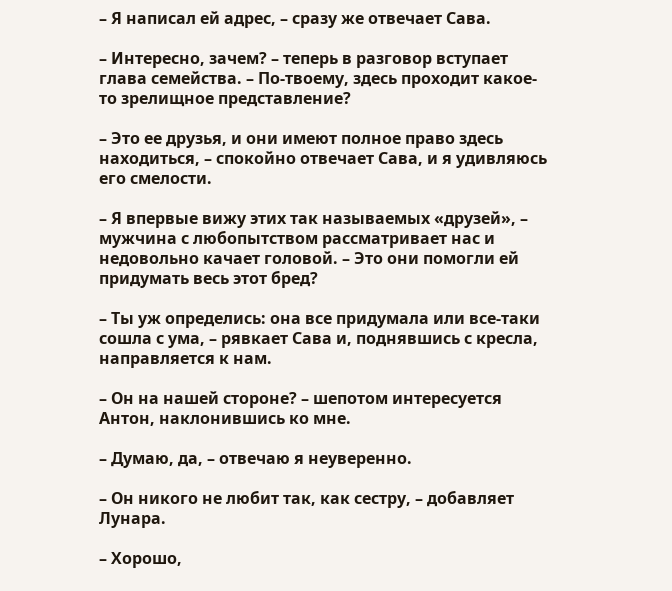– Я написал ей адрес, – сразу же отвечает Сава.

– Интересно, зачем? – теперь в разговор вступает глава семейства. – По-твоему, здесь проходит какое-то зрелищное представление?

– Это ее друзья, и они имеют полное право здесь находиться, – спокойно отвечает Сава, и я удивляюсь его смелости.

– Я впервые вижу этих так называемых «друзей», – мужчина с любопытством рассматривает нас и недовольно качает головой. – Это они помогли ей придумать весь этот бред?

– Ты уж определись: она все придумала или все-таки сошла с ума, – рявкает Сава и, поднявшись с кресла, направляется к нам.

– Он на нашей стороне? – шепотом интересуется Антон, наклонившись ко мне.

– Думаю, да, – отвечаю я неуверенно.

– Он никого не любит так, как сестру, – добавляет Лунара.

– Хорошо,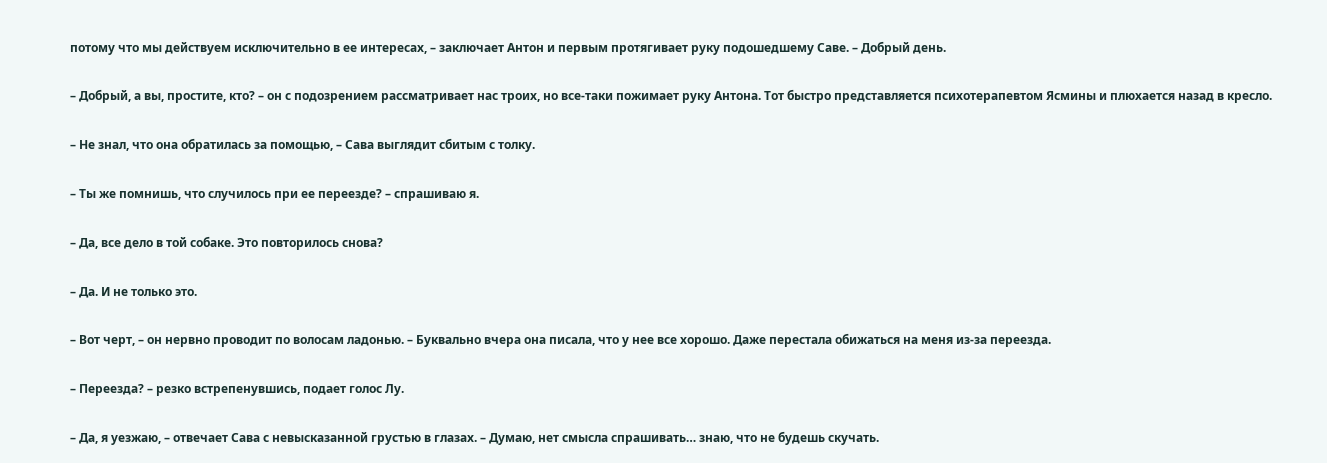потому что мы действуем исключительно в ее интересах, – заключает Антон и первым протягивает руку подошедшему Саве. – Добрый день.

– Добрый, а вы, простите, кто? – он с подозрением рассматривает нас троих, но все-таки пожимает руку Антона. Тот быстро представляется психотерапевтом Ясмины и плюхается назад в кресло.

– Не знал, что она обратилась за помощью, – Сава выглядит сбитым с толку.

– Ты же помнишь, что случилось при ее переезде? – спрашиваю я.

– Да, все дело в той собаке. Это повторилось снова?

– Да. И не только это.

– Вот черт, – он нервно проводит по волосам ладонью. – Буквально вчера она писала, что у нее все хорошо. Даже перестала обижаться на меня из-за переезда.

– Переезда? – резко встрепенувшись, подает голос Лу.

– Да, я уезжаю, – отвечает Сава с невысказанной грустью в глазах. – Думаю, нет смысла спрашивать… знаю, что не будешь скучать.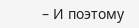– И поэтому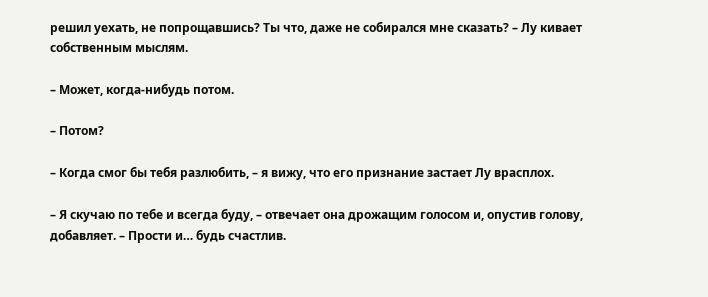решил уехать, не попрощавшись? Ты что, даже не собирался мне сказать? – Лу кивает собственным мыслям.

– Может, когда-нибудь потом.

– Потом?

– Когда смог бы тебя разлюбить, – я вижу, что его признание застает Лу врасплох.

– Я скучаю по тебе и всегда буду, – отвечает она дрожащим голосом и, опустив голову, добавляет. – Прости и… будь счастлив.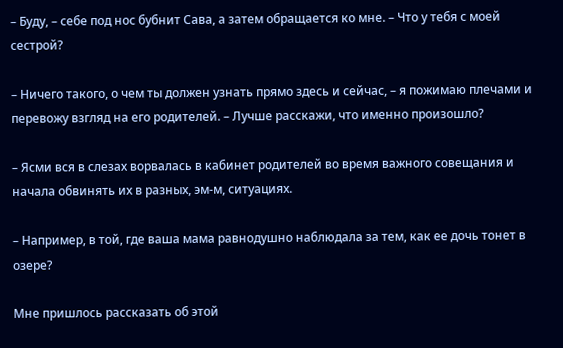– Буду, – себе под нос бубнит Сава, а затем обращается ко мне. – Что у тебя с моей сестрой?

– Ничего такого, о чем ты должен узнать прямо здесь и сейчас, – я пожимаю плечами и перевожу взгляд на его родителей. – Лучше расскажи, что именно произошло?

– Ясми вся в слезах ворвалась в кабинет родителей во время важного совещания и начала обвинять их в разных, эм-м, ситуациях.

– Например, в той, где ваша мама равнодушно наблюдала за тем, как ее дочь тонет в озере?

Мне пришлось рассказать об этой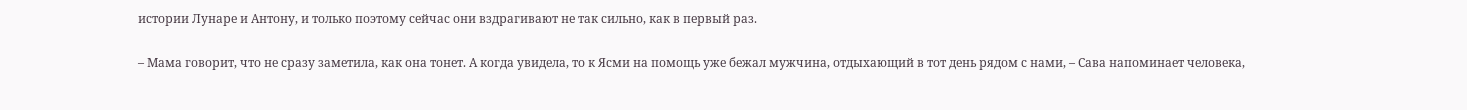истории Лунаре и Антону, и только поэтому сейчас они вздрагивают не так сильно, как в первый раз.

– Мама говорит, что не сразу заметила, как она тонет. А когда увидела, то к Ясми на помощь уже бежал мужчина, отдыхающий в тот день рядом с нами, – Сава напоминает человека,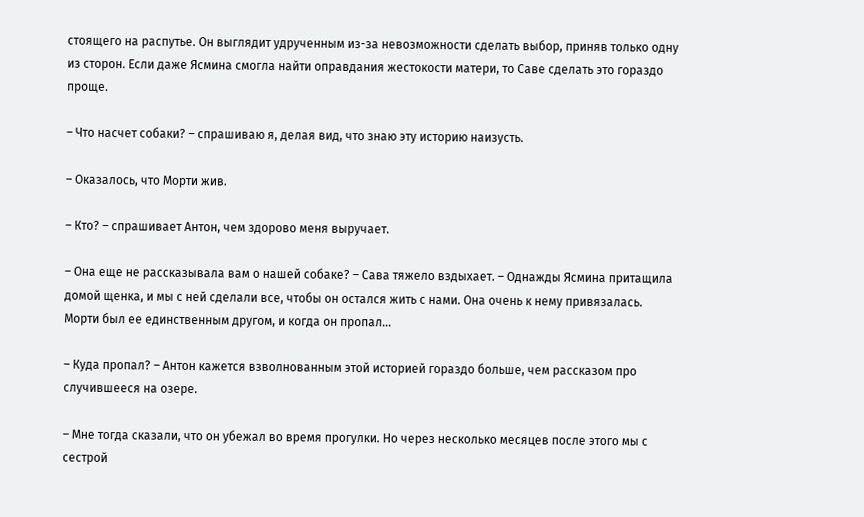стоящего на распутье. Он выглядит удрученным из-за невозможности сделать выбор, приняв только одну из сторон. Если даже Ясмина смогла найти оправдания жестокости матери, то Саве сделать это гораздо проще.

– Что насчет собаки? – спрашиваю я, делая вид, что знаю эту историю наизусть.

– Оказалось, что Морти жив.

– Кто? – спрашивает Антон, чем здорово меня выручает.

– Она еще не рассказывала вам о нашей собаке? – Сава тяжело вздыхает. – Однажды Ясмина притащила домой щенка, и мы с ней сделали все, чтобы он остался жить с нами. Она очень к нему привязалась. Морти был ее единственным другом, и когда он пропал…

– Куда пропал? – Антон кажется взволнованным этой историей гораздо больше, чем рассказом про случившееся на озере.

– Мне тогда сказали, что он убежал во время прогулки. Но через несколько месяцев после этого мы с сестрой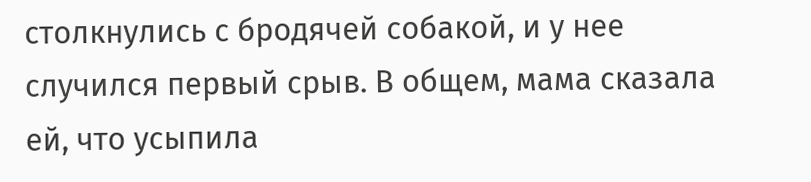столкнулись с бродячей собакой, и у нее случился первый срыв. В общем, мама сказала ей, что усыпила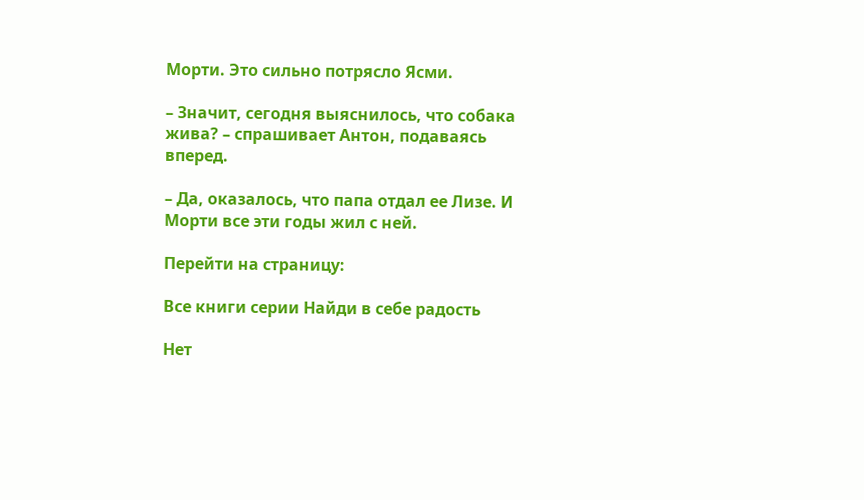Морти. Это сильно потрясло Ясми.

– Значит, сегодня выяснилось, что собака жива? – спрашивает Антон, подаваясь вперед.

– Да, оказалось, что папа отдал ее Лизе. И Морти все эти годы жил с ней.

Перейти на страницу:

Все книги серии Найди в себе радость

Нет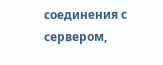соединения с сервером,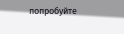попробуйте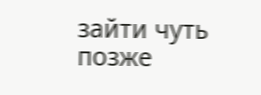зайти чуть позже